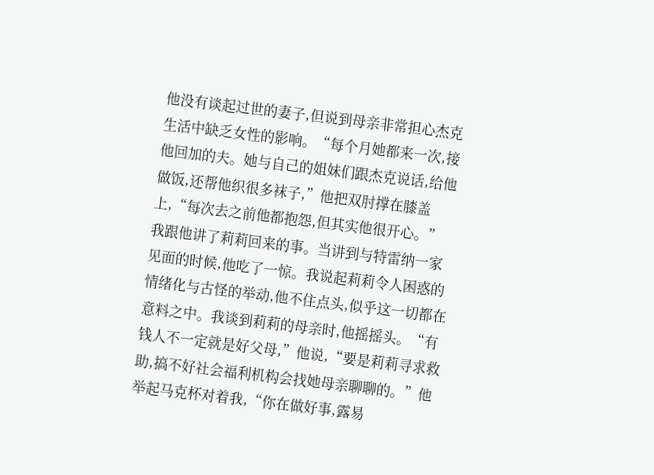他没有谈起过世的妻子,但说到母亲非常担心杰克生活中缺乏女性的影响。“每个月她都来一次,接他回加的夫。她与自己的姐妹们跟杰克说话,给他做饭,还帮他织很多袜子,”他把双肘撑在膝盖上,“每次去之前他都抱怨,但其实他很开心。”
我跟他讲了莉莉回来的事。当讲到与特雷纳一家见面的时候,他吃了一惊。我说起莉莉令人困惑的情绪化与古怪的举动,他不住点头,似乎这一切都在意料之中。我谈到莉莉的母亲时,他摇摇头。“有钱人不一定就是好父母,”他说,“要是莉莉寻求救助,搞不好社会福利机构会找她母亲聊聊的。”他举起马克杯对着我,“你在做好事,露易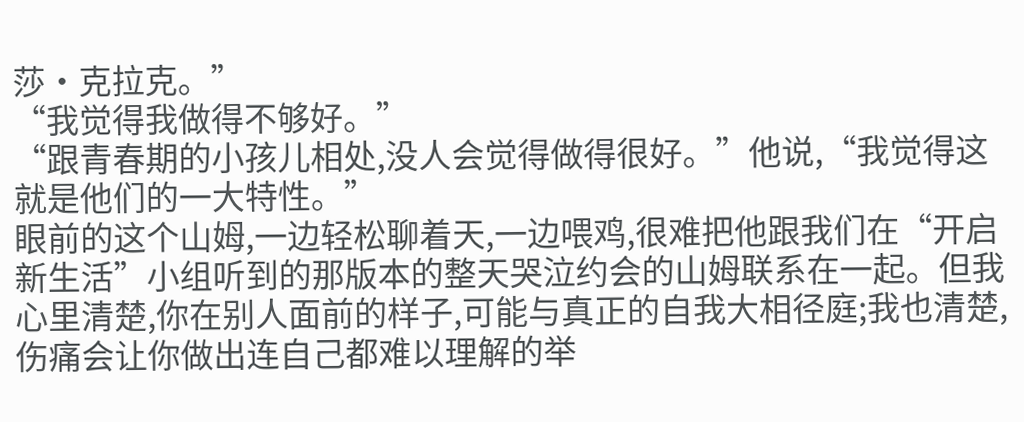莎·克拉克。”
“我觉得我做得不够好。”
“跟青春期的小孩儿相处,没人会觉得做得很好。”他说,“我觉得这就是他们的一大特性。”
眼前的这个山姆,一边轻松聊着天,一边喂鸡,很难把他跟我们在“开启新生活”小组听到的那版本的整天哭泣约会的山姆联系在一起。但我心里清楚,你在别人面前的样子,可能与真正的自我大相径庭;我也清楚,伤痛会让你做出连自己都难以理解的举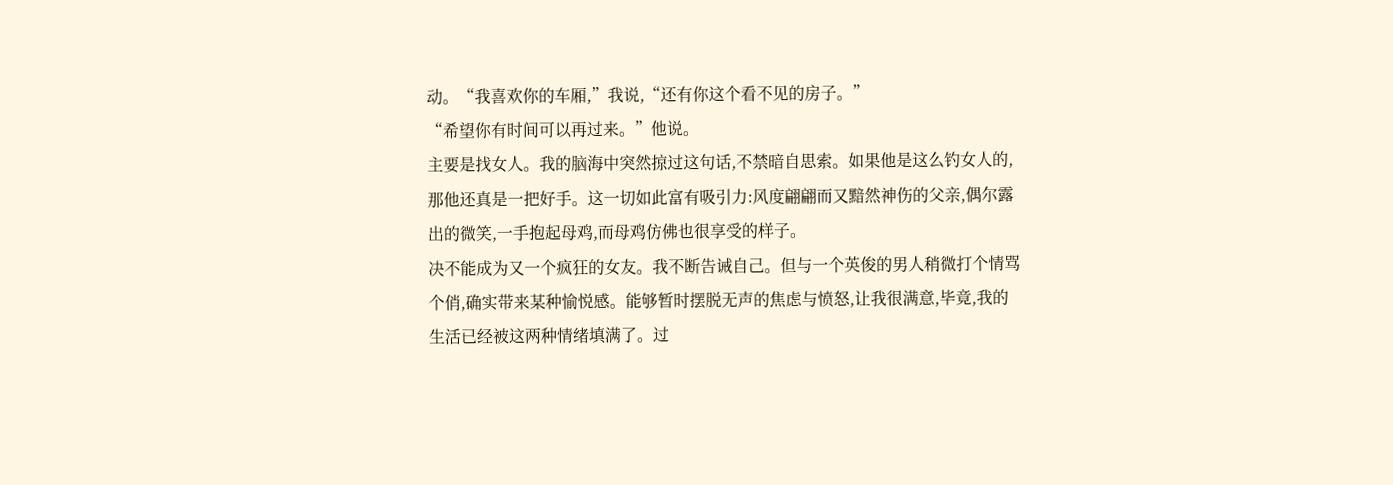动。“我喜欢你的车厢,”我说,“还有你这个看不见的房子。”
“希望你有时间可以再过来。”他说。
主要是找女人。我的脑海中突然掠过这句话,不禁暗自思索。如果他是这么钓女人的,那他还真是一把好手。这一切如此富有吸引力:风度翩翩而又黯然神伤的父亲,偶尔露出的微笑,一手抱起母鸡,而母鸡仿佛也很享受的样子。
决不能成为又一个疯狂的女友。我不断告诫自己。但与一个英俊的男人稍微打个情骂个俏,确实带来某种愉悦感。能够暂时摆脱无声的焦虑与愤怒,让我很满意,毕竟,我的生活已经被这两种情绪填满了。过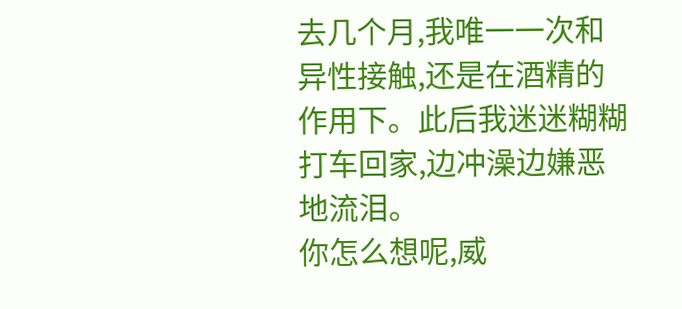去几个月,我唯一一次和异性接触,还是在酒精的作用下。此后我迷迷糊糊打车回家,边冲澡边嫌恶地流泪。
你怎么想呢,威